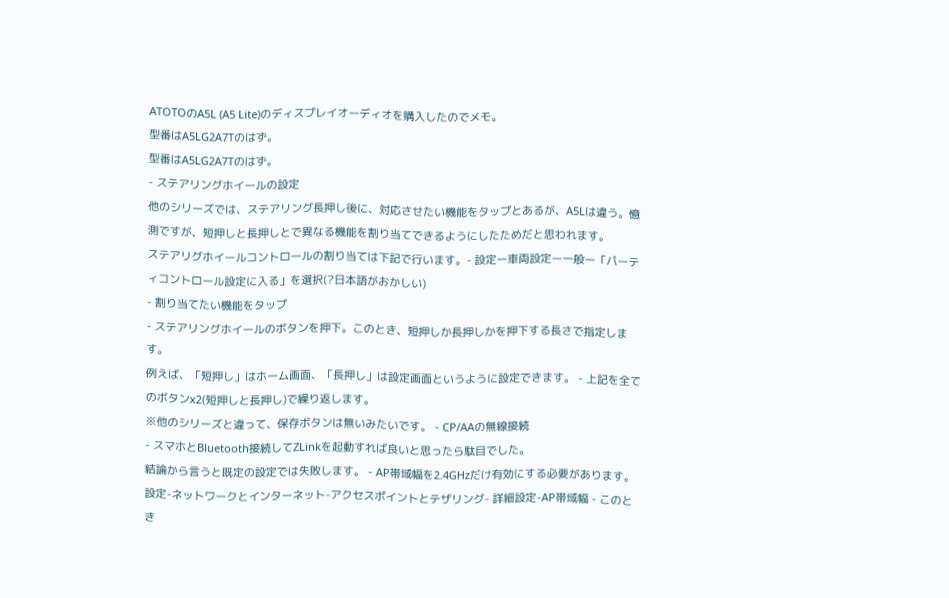ATOTOのA5L (A5 Lite)のディスプレイオーディオを購入したのでメモ。
型番はA5LG2A7Tのはず。
型番はA5LG2A7Tのはず。
- ステアリングホイールの設定
他のシリーズでは、ステアリング長押し後に、対応させたい機能をタップとあるが、A5Lは違う。憶測ですが、短押しと長押しとで異なる機能を割り当てできるようにしたためだと思われます。
ステアリグホイールコントロールの割り当ては下記で行います。- 設定ー車両設定ー一般ー「パーティコントロール設定に入る」を選択(?日本語がおかしい)
- 割り当てたい機能をタップ
- ステアリングホイールのボタンを押下。このとき、短押しか長押しかを押下する長さで指定します。
例えば、「短押し」はホーム画面、「長押し」は設定画面というように設定できます。 - 上記を全てのボタンx2(短押しと長押し)で繰り返します。
※他のシリーズと違って、保存ボタンは無いみたいです。 - CP/AAの無線接続
- スマホとBluetooth接続してZLinkを起動すれば良いと思ったら駄目でした。
結論から言うと既定の設定では失敗します。 - AP帯域幅を2.4GHzだけ有効にする必要があります。
設定-ネットワークとインターネット-アクセスポイントとテザリング- 詳細設定-AP帯域幅 - このとき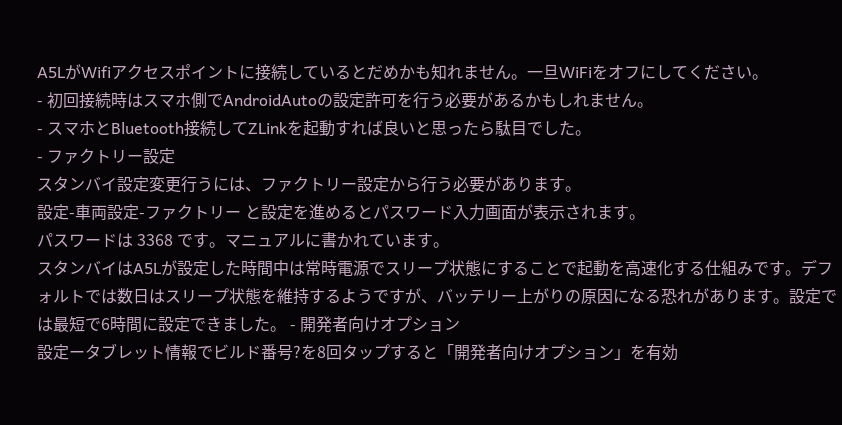A5LがWifiアクセスポイントに接続しているとだめかも知れません。一旦WiFiをオフにしてください。
- 初回接続時はスマホ側でAndroidAutoの設定許可を行う必要があるかもしれません。
- スマホとBluetooth接続してZLinkを起動すれば良いと思ったら駄目でした。
- ファクトリー設定
スタンバイ設定変更行うには、ファクトリー設定から行う必要があります。
設定-車両設定-ファクトリー と設定を進めるとパスワード入力画面が表示されます。
パスワードは 3368 です。マニュアルに書かれています。
スタンバイはA5Lが設定した時間中は常時電源でスリープ状態にすることで起動を高速化する仕組みです。デフォルトでは数日はスリープ状態を維持するようですが、バッテリー上がりの原因になる恐れがあります。設定では最短で6時間に設定できました。 - 開発者向けオプション
設定ータブレット情報でビルド番号?を8回タップすると「開発者向けオプション」を有効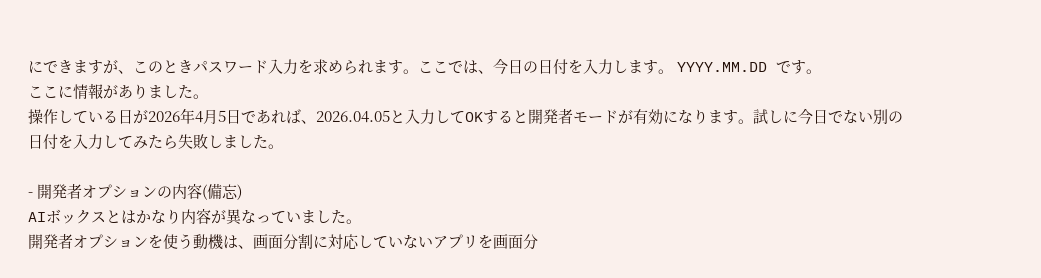にできますが、このときパスワード入力を求められます。ここでは、今日の日付を入力します。 YYYY.MM.DD です。
ここに情報がありました。
操作している日が2026年4月5日であれば、2026.04.05と入力してOKすると開発者モードが有効になります。試しに今日でない別の日付を入力してみたら失敗しました。

- 開発者オプションの内容(備忘)
AIボックスとはかなり内容が異なっていました。
開発者オプションを使う動機は、画面分割に対応していないアプリを画面分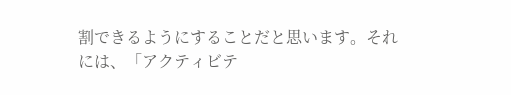割できるようにすることだと思います。それには、「アクティビテ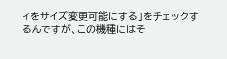ィをサイズ変更可能にする」をチェックするんですが、この機種にはそ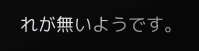れが無いようです。